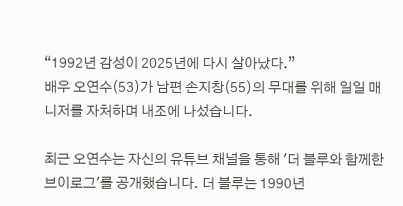“1992년 감성이 2025년에 다시 살아났다.”
배우 오연수(53)가 남편 손지창(55)의 무대를 위해 일일 매니저를 자처하며 내조에 나섰습니다.

최근 오연수는 자신의 유튜브 채널을 통해 '더 블루와 함께한 브이로그'를 공개했습니다. 더 블루는 1990년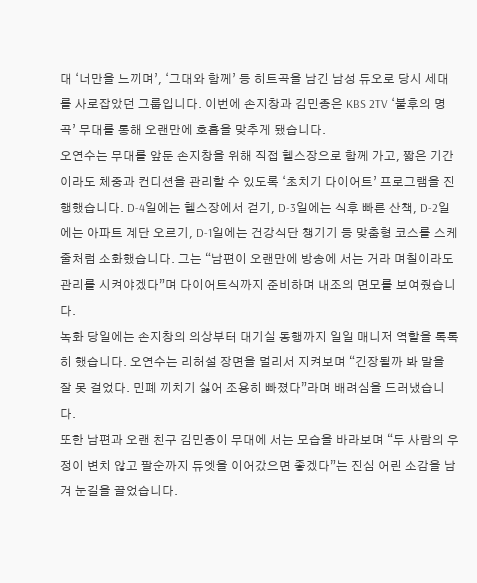대 ‘너만을 느끼며’, ‘그대와 함께’ 등 히트곡을 남긴 남성 듀오로 당시 세대를 사로잡았던 그룹입니다. 이번에 손지창과 김민종은 KBS 2TV ‘불후의 명곡’ 무대를 통해 오랜만에 호흡을 맞추게 됐습니다.
오연수는 무대를 앞둔 손지창을 위해 직접 헬스장으로 함께 가고, 짧은 기간이라도 체중과 컨디션을 관리할 수 있도록 ‘초치기 다이어트’ 프로그램을 진행했습니다. D-4일에는 헬스장에서 걷기, D-3일에는 식후 빠른 산책, D-2일에는 아파트 계단 오르기, D-1일에는 건강식단 챙기기 등 맞춤형 코스를 스케줄처럼 소화했습니다. 그는 “남편이 오랜만에 방송에 서는 거라 며칠이라도 관리를 시켜야겠다”며 다이어트식까지 준비하며 내조의 면모를 보여줬습니다.
녹화 당일에는 손지창의 의상부터 대기실 동행까지 일일 매니저 역할을 톡톡히 했습니다. 오연수는 리허설 장면을 멀리서 지켜보며 “긴장될까 봐 말을 잘 못 걸었다. 민폐 끼치기 싫어 조용히 빠졌다”라며 배려심을 드러냈습니다.
또한 남편과 오랜 친구 김민종이 무대에 서는 모습을 바라보며 “두 사람의 우정이 변치 않고 팔순까지 듀엣을 이어갔으면 좋겠다”는 진심 어린 소감을 남겨 눈길을 끌었습니다.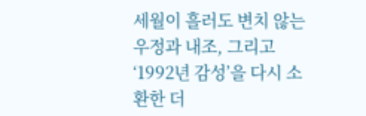세월이 흘러도 변치 않는 우정과 내조, 그리고 ‘1992년 감성’을 다시 소환한 더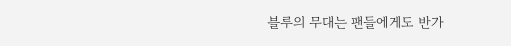블루의 무대는 팬들에게도 반가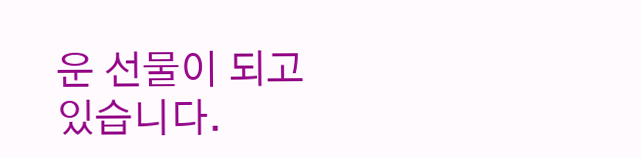운 선물이 되고 있습니다.